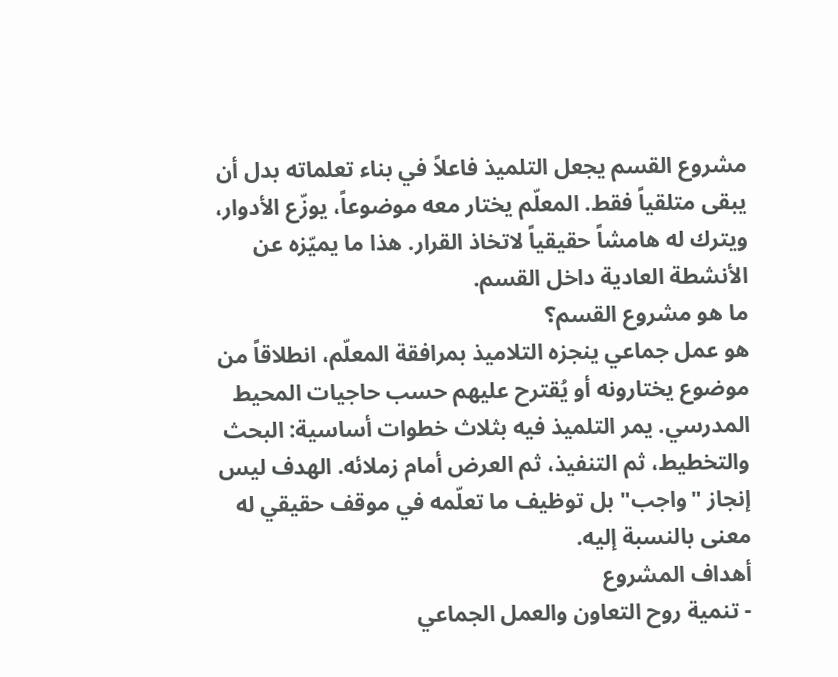مشروع القسم يجعل التلميذ فاعلاً في بناء تعلماته بدل أن يبقى متلقياً فقط. المعلّم يختار معه موضوعاً، يوزّع الأدوار، ويترك له هامشاً حقيقياً لاتخاذ القرار. هذا ما يميّزه عن الأنشطة العادية داخل القسم.
ما هو مشروع القسم؟
هو عمل جماعي ينجزه التلاميذ بمرافقة المعلّم، انطلاقاً من موضوع يختارونه أو يُقترح عليهم حسب حاجيات المحيط المدرسي. يمر التلميذ فيه بثلاث خطوات أساسية: البحث والتخطيط، ثم التنفيذ، ثم العرض أمام زملائه. الهدف ليس إنجاز "واجب" بل توظيف ما تعلّمه في موقف حقيقي له معنى بالنسبة إليه.
أهداف المشروع
- تنمية روح التعاون والعمل الجماعي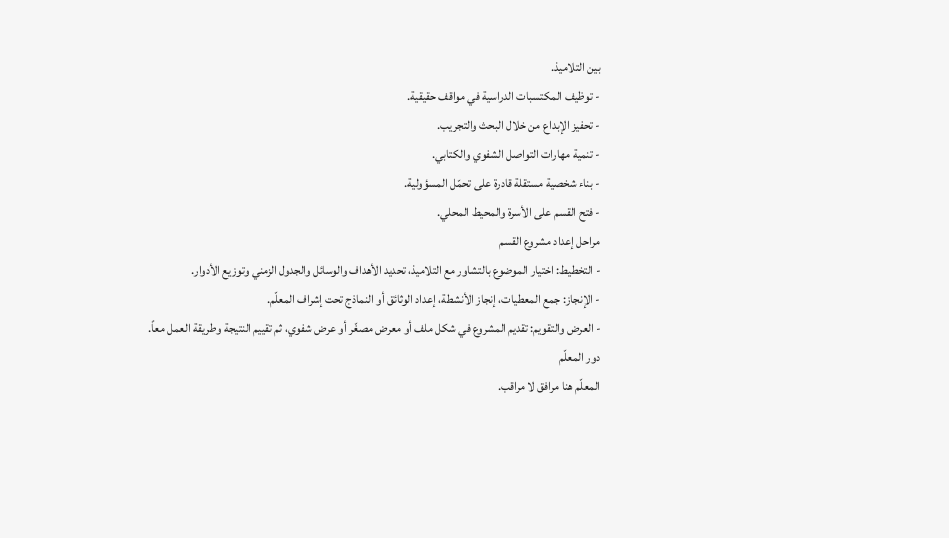بين التلاميذ.
- توظيف المكتسبات الدراسية في مواقف حقيقية.
- تحفيز الإبداع من خلال البحث والتجريب.
- تنمية مهارات التواصل الشفوي والكتابي.
- بناء شخصية مستقلة قادرة على تحمّل المسؤولية.
- فتح القسم على الأسرة والمحيط المحلي.
مراحل إعداد مشروع القسم
- التخطيط: اختيار الموضوع بالتشاور مع التلاميذ، تحديد الأهداف والوسائل والجدول الزمني وتوزيع الأدوار.
- الإنجاز: جمع المعطيات، إنجاز الأنشطة، إعداد الوثائق أو النماذج تحت إشراف المعلّم.
- العرض والتقويم: تقديم المشروع في شكل ملف أو معرض مصغّر أو عرض شفوي، ثم تقييم النتيجة وطريقة العمل معاً.
دور المعلّم
المعلّم هنا مرافق لا مراقب.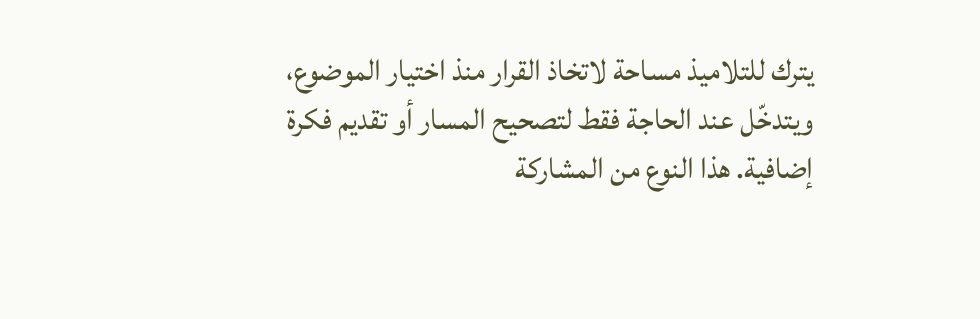يترك للتلاميذ مساحة لاتخاذ القرار منذ اختيار الموضوع، ويتدخّل عند الحاجة فقط لتصحيح المسار أو تقديم فكرة إضافية. هذا النوع من المشاركة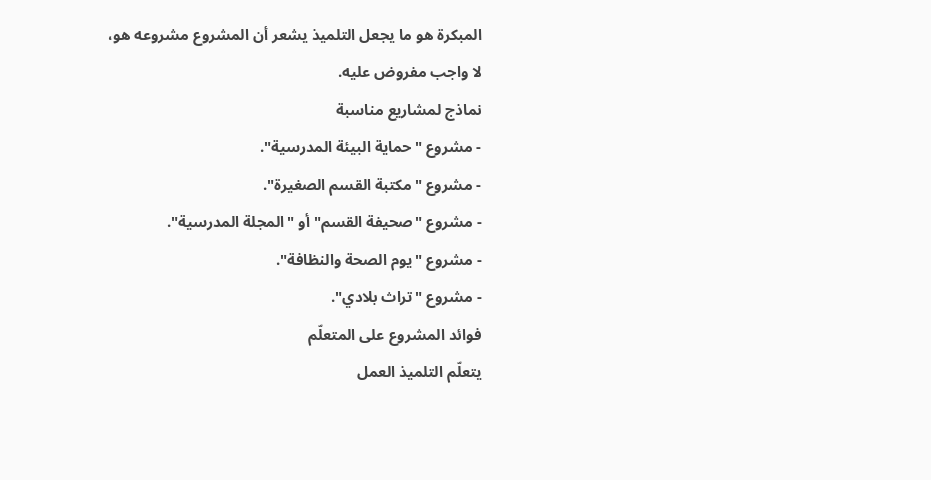المبكرة هو ما يجعل التلميذ يشعر أن المشروع مشروعه هو، لا واجب مفروض عليه.
نماذج لمشاريع مناسبة
- مشروع "حماية البيئة المدرسية".
- مشروع "مكتبة القسم الصغيرة".
- مشروع "صحيفة القسم" أو "المجلة المدرسية".
- مشروع "يوم الصحة والنظافة".
- مشروع "تراث بلادي".
فوائد المشروع على المتعلّم
يتعلّم التلميذ العمل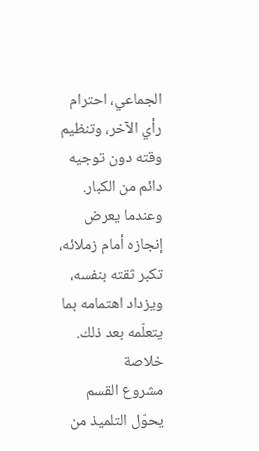الجماعي، احترام رأي الآخر، وتنظيم وقته دون توجيه دائم من الكبار. وعندما يعرض إنجازه أمام زملائه، تكبر ثقته بنفسه، ويزداد اهتمامه بما يتعلّمه بعد ذلك.
خلاصة
مشروع القسم يحوّل التلميذ من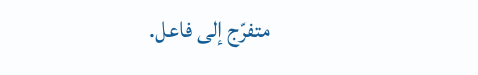متفرّج إلى فاعل.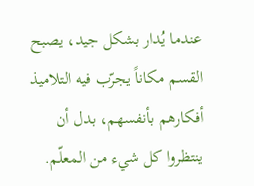عندما يُدار بشكل جيد، يصبح القسم مكاناً يجرّب فيه التلاميذ أفكارهم بأنفسهم، بدل أن ينتظروا كل شيء من المعلّم.